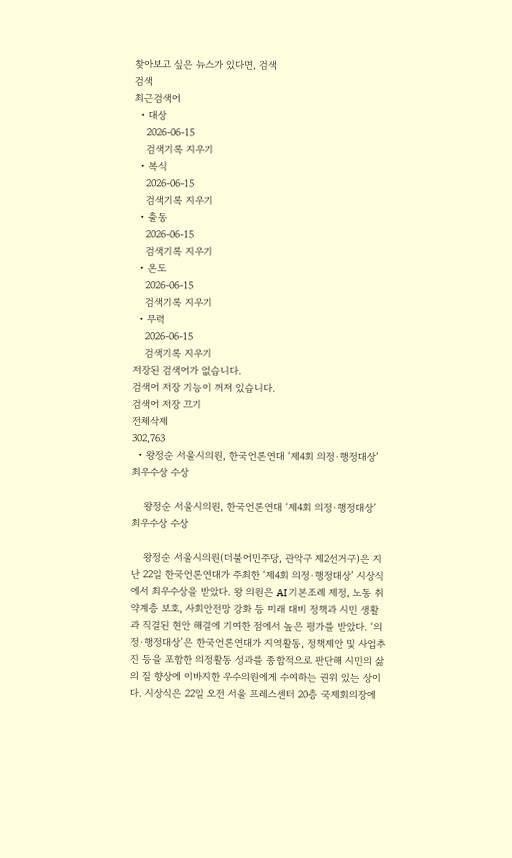찾아보고 싶은 뉴스가 있다면, 검색
검색
최근검색어
  • 대상
    2026-06-15
    검색기록 지우기
  • 복식
    2026-06-15
    검색기록 지우기
  • 출동
    2026-06-15
    검색기록 지우기
  • 온도
    2026-06-15
    검색기록 지우기
  • 무력
    2026-06-15
    검색기록 지우기
저장된 검색어가 없습니다.
검색어 저장 기능이 꺼져 있습니다.
검색어 저장 끄기
전체삭제
302,763
  • 왕정순 서울시의원, 한국언론연대 ‘제4회 의정·행정대상’ 최우수상 수상

    왕정순 서울시의원, 한국언론연대 ‘제4회 의정·행정대상’ 최우수상 수상

    왕정순 서울시의원(더불어민주당, 관악구 제2선거구)은 지난 22일 한국언론연대가 주최한 ‘제4회 의정·행정대상’ 시상식에서 최우수상을 받았다. 왕 의원은 AI 기본조례 제정, 노동 취약계층 보호, 사회안전망 강화 등 미래 대비 정책과 시민 생활과 직결된 현안 해결에 기여한 점에서 높은 평가를 받았다. ‘의정·행정대상’은 한국언론연대가 지역활동, 정책제안 및 사업추진 등을 포함한 의정활동 성과를 종합적으로 판단해 시민의 삶의 질 향상에 이바지한 우수의원에게 수여하는 권위 있는 상이다. 시상식은 22일 오전 서울 프레스센터 20층 국제회의장에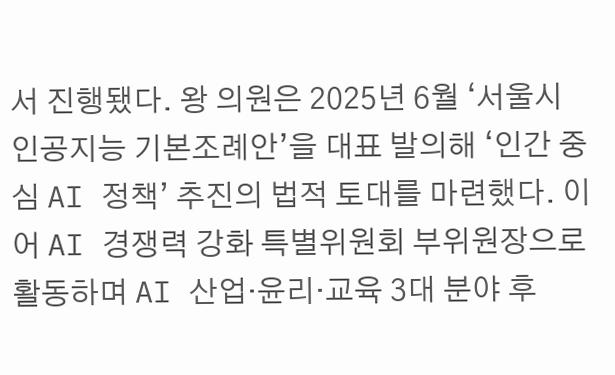서 진행됐다. 왕 의원은 2025년 6월 ‘서울시 인공지능 기본조례안’을 대표 발의해 ‘인간 중심 AI 정책’ 추진의 법적 토대를 마련했다. 이어 AI 경쟁력 강화 특별위원회 부위원장으로 활동하며 AI 산업·윤리·교육 3대 분야 후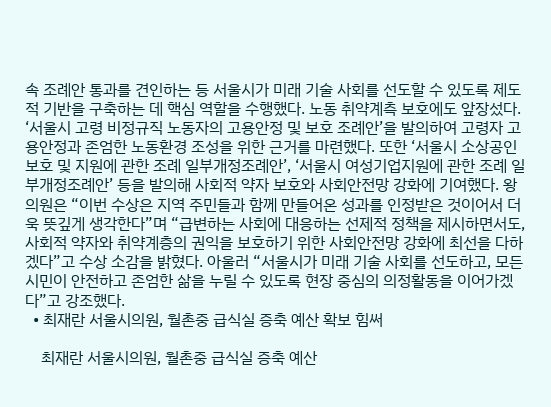속 조례안 통과를 견인하는 등 서울시가 미래 기술 사회를 선도할 수 있도록 제도적 기반을 구축하는 데 핵심 역할을 수행했다. 노동 취약계측 보호에도 앞장섰다. ‘서울시 고령 비정규직 노동자의 고용안정 및 보호 조례안’을 발의하여 고령자 고용안정과 존엄한 노동환경 조성을 위한 근거를 마련했다. 또한 ‘서울시 소상공인 보호 및 지원에 관한 조례 일부개정조례안’, ‘서울시 여성기업지원에 관한 조례 일부개정조례안’ 등을 발의해 사회적 약자 보호와 사회안전망 강화에 기여했다. 왕 의원은 “이번 수상은 지역 주민들과 함께 만들어온 성과를 인정받은 것이어서 더욱 뜻깊게 생각한다”며 “급변하는 사회에 대응하는 선제적 정책을 제시하면서도, 사회적 약자와 취약계층의 권익을 보호하기 위한 사회안전망 강화에 최선을 다하겠다”고 수상 소감을 밝혔다. 아울러 “서울시가 미래 기술 사회를 선도하고, 모든 시민이 안전하고 존엄한 삶을 누릴 수 있도록 현장 중심의 의정활동을 이어가겠다”고 강조했다.
  • 최재란 서울시의원, 월촌중 급식실 증축 예산 확보 힘써

    최재란 서울시의원, 월촌중 급식실 증축 예산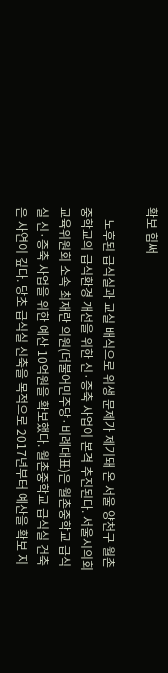확보 힘써

    노후된 급식실과 교실 배식으로 위생 문제가 제기돼 온 서울 양천구 월촌중학교의 급식환경 개선을 위한 신·증축 사업이 본격 추진된다. 서울시의회 교육위원회 소속 최재란 의원(더불어민주당·비례대표)은 월촌중학교 급식실 신·증축 사업을 위한 예산 10억원을 확보했다. 월촌중학교 급식실 건축은 사연이 깊다. 당초 급식실 신축을 목적으로 2017년부터 예산을 확보 지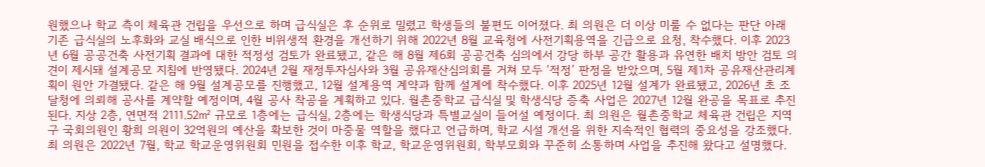원했으나 학교 측이 체육관 건립을 우선으로 하며 급식실은 후 순위로 밀렸고 학생들의 불편도 이어졌다. 최 의원은 더 이상 미룰 수 없다는 판단 아래 기존 급식실의 노후화와 교실 배식으로 인한 비위생적 환경을 개선하기 위해 2022년 8월 교육청에 사전기획용역을 긴급으로 요청, 착수했다. 이후 2023년 6월 공공건축 사전기획 결과에 대한 적정성 검토가 완료됐고, 같은 해 8월 제6회 공공건축 심의에서 강당 하부 공간 활용과 유연한 배치 방안 검토 의견이 제시돼 설계공모 지침에 반영됐다. 2024년 2월 재정투자심사와 3월 공유재산심의회를 거쳐 모두 ‘적정’ 판정을 받았으며, 5월 제1차 공유재산관리계획이 원안 가결됐다. 같은 해 9월 설계공모를 진행했고, 12월 설계용역 계약과 함께 설계에 착수했다. 이후 2025년 12월 설계가 완료됐고, 2026년 초 조달청에 의뢰해 공사를 계약할 예정이며, 4월 공사 착공을 계획하고 있다. 월촌중학교 급식실 및 학생식당 증축 사업은 2027년 12월 완공을 목표로 추진된다. 지상 2층, 연면적 2111.52㎡ 규모로 1층에는 급식실, 2층에는 학생식당과 특별교실이 들어설 예정이다. 최 의원은 월촌중학교 체육관 건립은 지역구 국회의원인 황희 의원이 32억원의 예산을 확보한 것이 마중물 역할을 했다고 언급하며, 학교 시설 개선을 위한 지속적인 협력의 중요성을 강조했다. 최 의원은 2022년 7월, 학교 학교운영위원회 민원을 접수한 이후 학교, 학교운영위원회, 학부모회와 꾸준히 소통하며 사업을 추진해 왔다고 설명했다.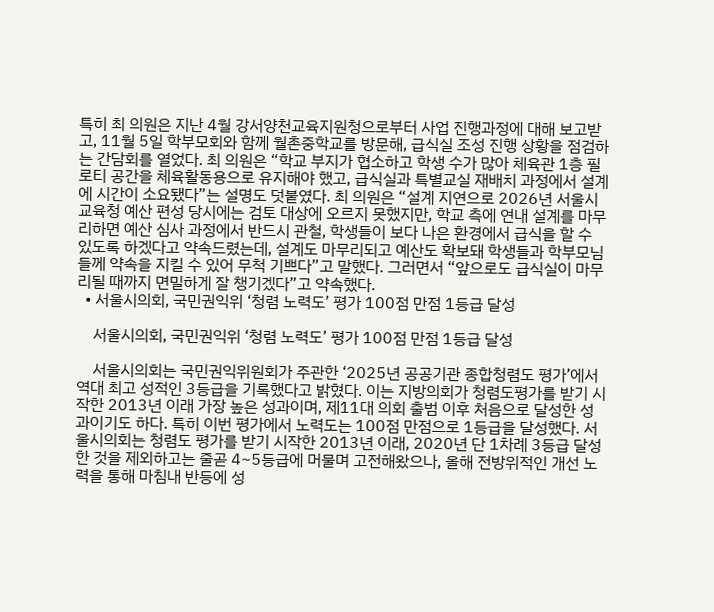특히 최 의원은 지난 4월 강서양천교육지원청으로부터 사업 진행과정에 대해 보고받고, 11월 5일 학부모회와 함께 월촌중학교를 방문해, 급식실 조성 진행 상황을 점검하는 간담회를 열었다. 최 의원은 “학교 부지가 협소하고 학생 수가 많아 체육관 1층 필로티 공간을 체육활동용으로 유지해야 했고, 급식실과 특별교실 재배치 과정에서 설계에 시간이 소요됐다”는 설명도 덧붙였다. 최 의원은 “설계 지연으로 2026년 서울시교육청 예산 편성 당시에는 검토 대상에 오르지 못했지만, 학교 측에 연내 설계를 마무리하면 예산 심사 과정에서 반드시 관철, 학생들이 보다 나은 환경에서 급식을 할 수 있도록 하겠다고 약속드렸는데, 설계도 마무리되고 예산도 확보돼 학생들과 학부모님들께 약속을 지킬 수 있어 무척 기쁘다”고 말했다. 그러면서 “앞으로도 급식실이 마무리될 때까지 면밀하게 잘 챙기겠다”고 약속했다.
  • 서울시의회, 국민권익위 ‘청렴 노력도’ 평가 100점 만점 1등급 달성

    서울시의회, 국민권익위 ‘청렴 노력도’ 평가 100점 만점 1등급 달성

    서울시의회는 국민권익위원회가 주관한 ‘2025년 공공기관 종합청렴도 평가’에서 역대 최고 성적인 3등급을 기록했다고 밝혔다. 이는 지방의회가 청렴도평가를 받기 시작한 2013년 이래 가장 높은 성과이며, 제11대 의회 출범 이후 처음으로 달성한 성과이기도 하다. 특히 이번 평가에서 노력도는 100점 만점으로 1등급을 달성했다. 서울시의회는 청렴도 평가를 받기 시작한 2013년 이래, 2020년 단 1차례 3등급 달성한 것을 제외하고는 줄곧 4~5등급에 머물며 고전해왔으나, 올해 전방위적인 개선 노력을 통해 마침내 반등에 성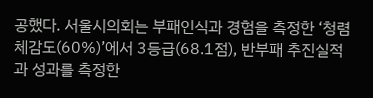공했다. 서울시의회는 부패인식과 경험을 측정한 ‘청렴체감도(60%)’에서 3등급(68.1점), 반부패 추진실적과 성과를 측정한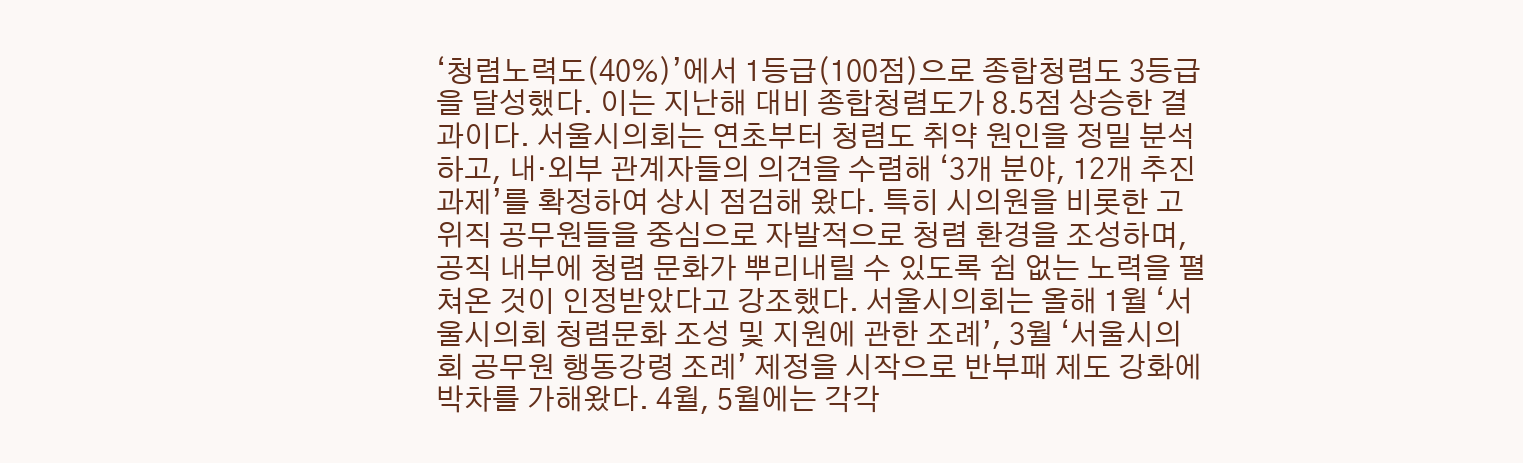‘청렴노력도(40%)’에서 1등급(100점)으로 종합청렴도 3등급을 달성했다. 이는 지난해 대비 종합청렴도가 8.5점 상승한 결과이다. 서울시의회는 연초부터 청렴도 취약 원인을 정밀 분석하고, 내·외부 관계자들의 의견을 수렴해 ‘3개 분야, 12개 추진 과제’를 확정하여 상시 점검해 왔다. 특히 시의원을 비롯한 고위직 공무원들을 중심으로 자발적으로 청렴 환경을 조성하며, 공직 내부에 청렴 문화가 뿌리내릴 수 있도록 쉼 없는 노력을 펼쳐온 것이 인정받았다고 강조했다. 서울시의회는 올해 1월 ‘서울시의회 청렴문화 조성 및 지원에 관한 조례’, 3월 ‘서울시의회 공무원 행동강령 조례’ 제정을 시작으로 반부패 제도 강화에 박차를 가해왔다. 4월, 5월에는 각각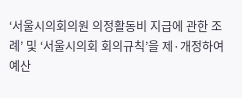‘서울시의회의원 의정활동비 지급에 관한 조례’ 및 ‘서울시의회 회의규칙’을 제·개정하여 예산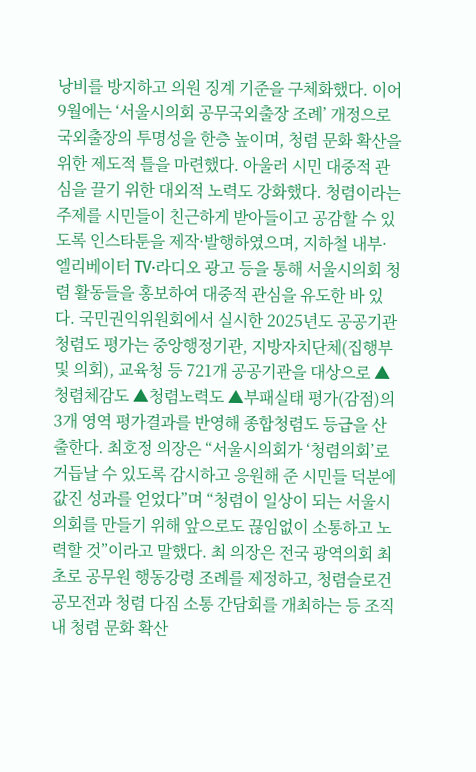낭비를 방지하고 의원 징계 기준을 구체화했다. 이어 9월에는 ‘서울시의회 공무국외출장 조례’ 개정으로 국외출장의 투명성을 한층 높이며, 청렴 문화 확산을 위한 제도적 틀을 마련했다. 아울러 시민 대중적 관심을 끌기 위한 대외적 노력도 강화했다. 청렴이라는 주제를 시민들이 친근하게 받아들이고 공감할 수 있도록 인스타툰을 제작·발행하였으며, 지하철 내부·엘리베이터 TV·라디오 광고 등을 통해 서울시의회 청렴 활동들을 홍보하여 대중적 관심을 유도한 바 있다. 국민권익위원회에서 실시한 2025년도 공공기관 청렴도 평가는 중앙행정기관, 지방자치단체(집행부 및 의회), 교육청 등 721개 공공기관을 대상으로 ▲청렴체감도 ▲청렴노력도 ▲부패실태 평가(감점)의 3개 영역 평가결과를 반영해 종합청렴도 등급을 산출한다. 최호정 의장은 “서울시의회가 ‘청렴의회’로 거듭날 수 있도록 감시하고 응원해 준 시민들 덕분에 값진 성과를 얻었다”며 “청렴이 일상이 되는 서울시의회를 만들기 위해 앞으로도 끊임없이 소통하고 노력할 것”이라고 말했다. 최 의장은 전국 광역의회 최초로 공무원 행동강령 조례를 제정하고, 청렴슬로건 공모전과 청렴 다짐 소통 간담회를 개최하는 등 조직 내 청렴 문화 확산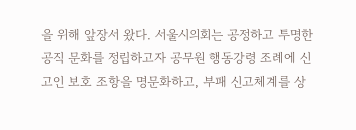을 위해 앞장서 왔다. 서울시의회는 공정하고 투명한 공직 문화를 정립하고자 공무원 행동강령 조례에 신고인 보호 조항을 명문화하고, 부패 신고체계를 상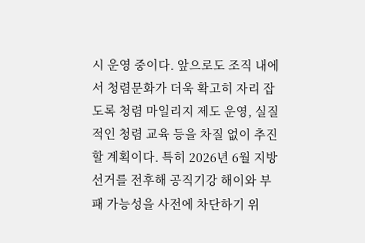시 운영 중이다. 앞으로도 조직 내에서 청렴문화가 더욱 확고히 자리 잡도록 청렴 마일리지 제도 운영, 실질적인 청렴 교육 등을 차질 없이 추진할 계획이다. 특히 2026년 6월 지방선거를 전후해 공직기강 해이와 부패 가능성을 사전에 차단하기 위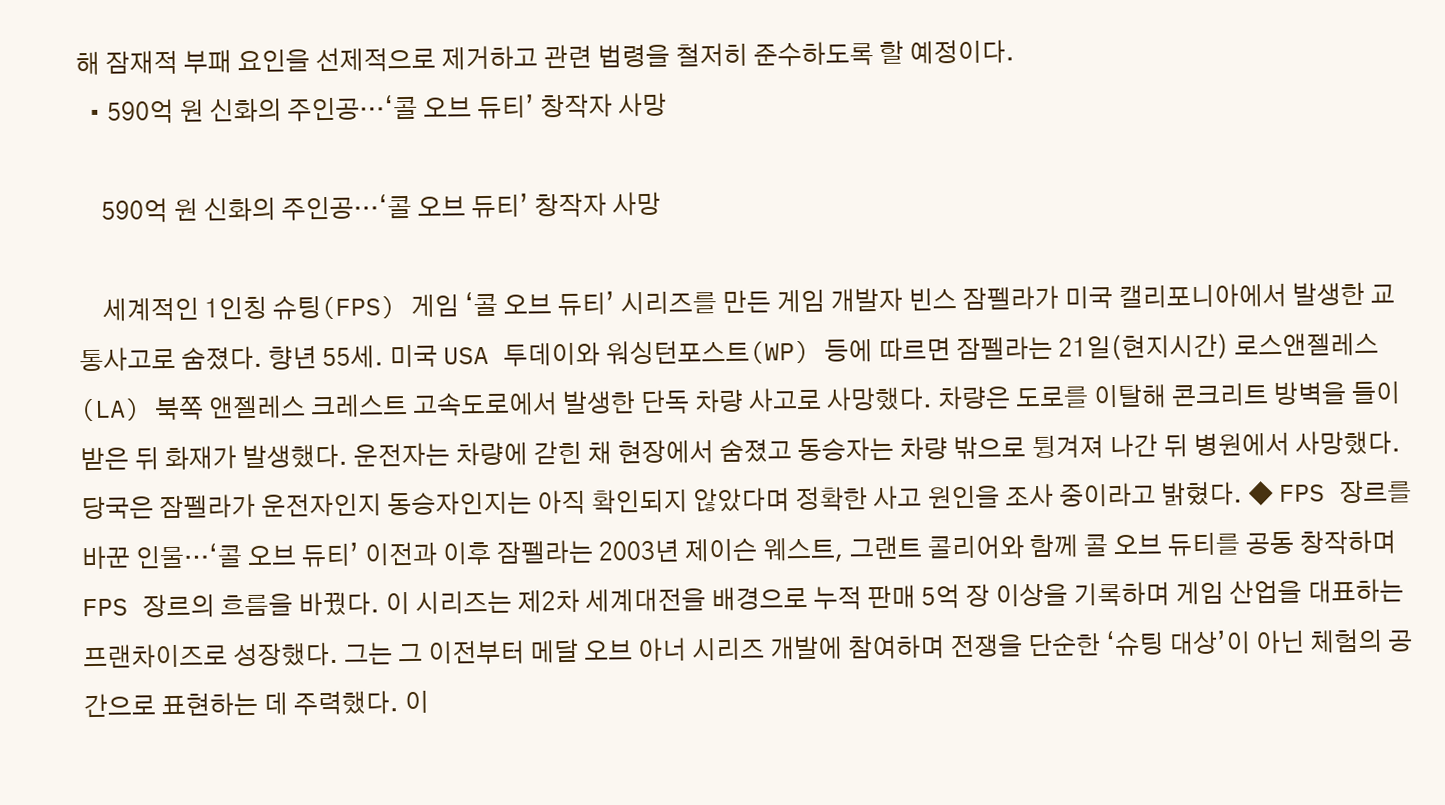해 잠재적 부패 요인을 선제적으로 제거하고 관련 법령을 철저히 준수하도록 할 예정이다.
  • 590억 원 신화의 주인공…‘콜 오브 듀티’ 창작자 사망

    590억 원 신화의 주인공…‘콜 오브 듀티’ 창작자 사망

    세계적인 1인칭 슈팅(FPS) 게임 ‘콜 오브 듀티’ 시리즈를 만든 게임 개발자 빈스 잠펠라가 미국 캘리포니아에서 발생한 교통사고로 숨졌다. 향년 55세. 미국 USA 투데이와 워싱턴포스트(WP) 등에 따르면 잠펠라는 21일(현지시간) 로스앤젤레스(LA) 북쪽 앤젤레스 크레스트 고속도로에서 발생한 단독 차량 사고로 사망했다. 차량은 도로를 이탈해 콘크리트 방벽을 들이받은 뒤 화재가 발생했다. 운전자는 차량에 갇힌 채 현장에서 숨졌고 동승자는 차량 밖으로 튕겨져 나간 뒤 병원에서 사망했다. 당국은 잠펠라가 운전자인지 동승자인지는 아직 확인되지 않았다며 정확한 사고 원인을 조사 중이라고 밝혔다. ◆ FPS 장르를 바꾼 인물…‘콜 오브 듀티’ 이전과 이후 잠펠라는 2003년 제이슨 웨스트, 그랜트 콜리어와 함께 콜 오브 듀티를 공동 창작하며 FPS 장르의 흐름을 바꿨다. 이 시리즈는 제2차 세계대전을 배경으로 누적 판매 5억 장 이상을 기록하며 게임 산업을 대표하는 프랜차이즈로 성장했다. 그는 그 이전부터 메달 오브 아너 시리즈 개발에 참여하며 전쟁을 단순한 ‘슈팅 대상’이 아닌 체험의 공간으로 표현하는 데 주력했다. 이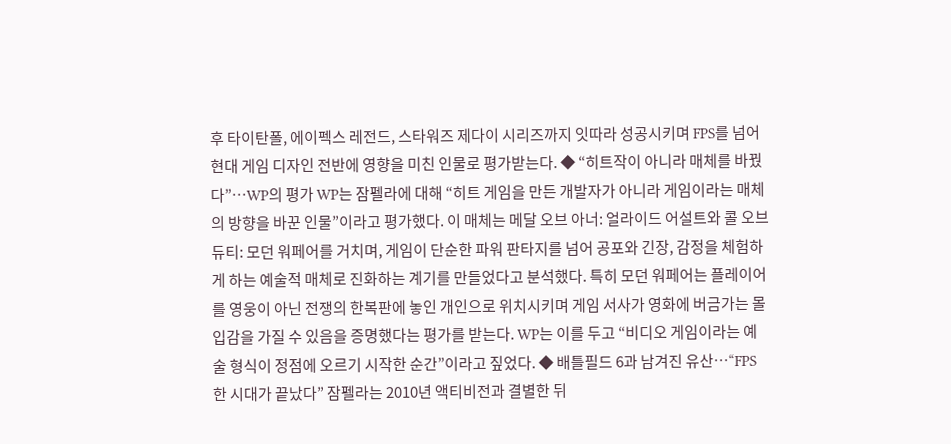후 타이탄폴, 에이펙스 레전드, 스타워즈 제다이 시리즈까지 잇따라 성공시키며 FPS를 넘어 현대 게임 디자인 전반에 영향을 미친 인물로 평가받는다. ◆ “히트작이 아니라 매체를 바꿨다”…WP의 평가 WP는 잠펠라에 대해 “히트 게임을 만든 개발자가 아니라 게임이라는 매체의 방향을 바꾼 인물”이라고 평가했다. 이 매체는 메달 오브 아너: 얼라이드 어설트와 콜 오브 듀티: 모던 워페어를 거치며, 게임이 단순한 파워 판타지를 넘어 공포와 긴장, 감정을 체험하게 하는 예술적 매체로 진화하는 계기를 만들었다고 분석했다. 특히 모던 워페어는 플레이어를 영웅이 아닌 전쟁의 한복판에 놓인 개인으로 위치시키며 게임 서사가 영화에 버금가는 몰입감을 가질 수 있음을 증명했다는 평가를 받는다. WP는 이를 두고 “비디오 게임이라는 예술 형식이 정점에 오르기 시작한 순간”이라고 짚었다. ◆ 배틀필드 6과 남겨진 유산…“FPS 한 시대가 끝났다” 잠펠라는 2010년 액티비전과 결별한 뒤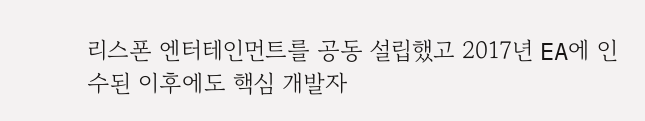리스폰 엔터테인먼트를 공동 설립했고 2017년 EA에 인수된 이후에도 핵심 개발자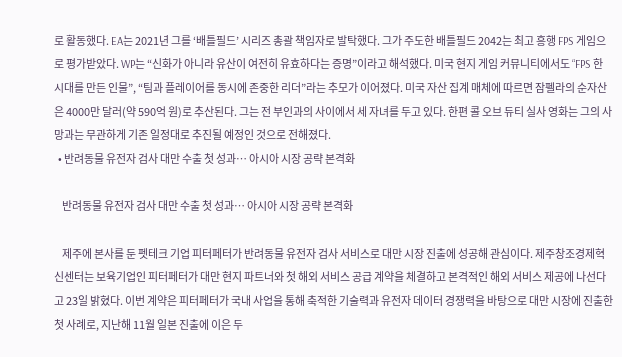로 활동했다. EA는 2021년 그를 ‘배틀필드’ 시리즈 총괄 책임자로 발탁했다. 그가 주도한 배틀필드 2042는 최고 흥행 FPS 게임으로 평가받았다. WP는 “신화가 아니라 유산이 여전히 유효하다는 증명”이라고 해석했다. 미국 현지 게임 커뮤니티에서도 “FPS 한 시대를 만든 인물”, “팀과 플레이어를 동시에 존중한 리더”라는 추모가 이어졌다. 미국 자산 집계 매체에 따르면 잠펠라의 순자산은 4000만 달러(약 590억 원)로 추산된다. 그는 전 부인과의 사이에서 세 자녀를 두고 있다. 한편 콜 오브 듀티 실사 영화는 그의 사망과는 무관하게 기존 일정대로 추진될 예정인 것으로 전해졌다.
  • 반려동물 유전자 검사 대만 수출 첫 성과… 아시아 시장 공략 본격화

    반려동물 유전자 검사 대만 수출 첫 성과… 아시아 시장 공략 본격화

    제주에 본사를 둔 펫테크 기업 피터페터가 반려동물 유전자 검사 서비스로 대만 시장 진출에 성공해 관심이다. 제주창조경제혁신센터는 보육기업인 피터페터가 대만 현지 파트너와 첫 해외 서비스 공급 계약을 체결하고 본격적인 해외 서비스 제공에 나선다고 23일 밝혔다. 이번 계약은 피터페터가 국내 사업을 통해 축적한 기술력과 유전자 데이터 경쟁력을 바탕으로 대만 시장에 진출한 첫 사례로, 지난해 11월 일본 진출에 이은 두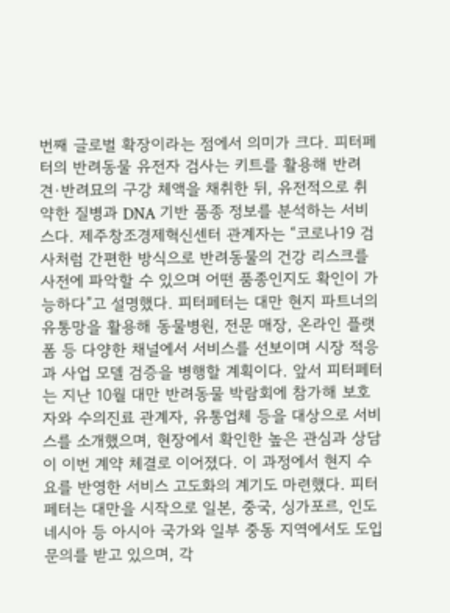번째 글로벌 확장이라는 점에서 의미가 크다. 피터페터의 반려동물 유전자 검사는 키트를 활용해 반려견·반려묘의 구강 체액을 채취한 뒤, 유전적으로 취약한 질병과 DNA 기반 품종 정보를 분석하는 서비스다. 제주창조경제혁신센터 관계자는 “코로나19 검사처럼 간편한 방식으로 반려동물의 건강 리스크를 사전에 파악할 수 있으며 어떤 품종인지도 확인이 가능하다”고 설명했다. 피터페터는 대만 현지 파트너의 유통망을 활용해 동물병원, 전문 매장, 온라인 플랫폼 등 다양한 채널에서 서비스를 선보이며 시장 적응과 사업 모델 검증을 병행할 계획이다. 앞서 피터페터는 지난 10월 대만 반려동물 박람회에 참가해 보호자와 수의진료 관계자, 유통업체 등을 대상으로 서비스를 소개했으며, 현장에서 확인한 높은 관심과 상담이 이번 계약 체결로 이어졌다. 이 과정에서 현지 수요를 반영한 서비스 고도화의 계기도 마련했다. 피터페터는 대만을 시작으로 일본, 중국, 싱가포르, 인도네시아 등 아시아 국가와 일부 중동 지역에서도 도입 문의를 받고 있으며, 각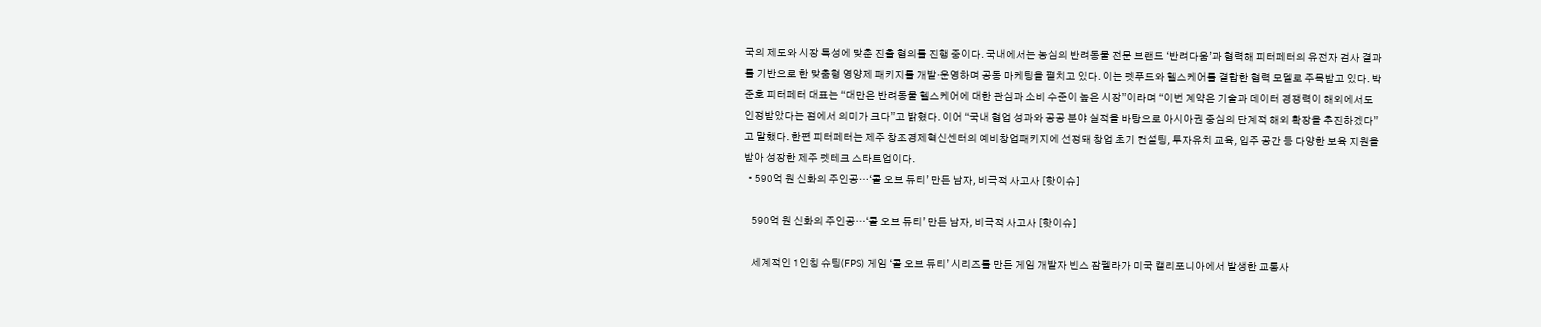국의 제도와 시장 특성에 맞춘 진출 협의를 진행 중이다. 국내에서는 농심의 반려동물 전문 브랜드 ‘반려다움’과 협력해 피터페터의 유전자 검사 결과를 기반으로 한 맞춤형 영양제 패키지를 개발·운영하며 공동 마케팅을 펼치고 있다. 이는 펫푸드와 헬스케어를 결합한 협력 모델로 주목받고 있다. 박준호 피터페터 대표는 “대만은 반려동물 헬스케어에 대한 관심과 소비 수준이 높은 시장”이라며 “이번 계약은 기술과 데이터 경쟁력이 해외에서도 인정받았다는 점에서 의미가 크다”고 밝혔다. 이어 “국내 협업 성과와 공공 분야 실적을 바탕으로 아시아권 중심의 단계적 해외 확장을 추진하겠다”고 말했다. 한편 피터페터는 제주 창조경제혁신센터의 예비창업패키지에 선정돼 창업 초기 컨설팅, 투자유치 교육, 입주 공간 등 다양한 보육 지원을 받아 성장한 제주 펫테크 스타트업이다.
  • 590억 원 신화의 주인공…‘콜 오브 듀티’ 만든 남자, 비극적 사고사 [핫이슈]

    590억 원 신화의 주인공…‘콜 오브 듀티’ 만든 남자, 비극적 사고사 [핫이슈]

    세계적인 1인칭 슈팅(FPS) 게임 ‘콜 오브 듀티’ 시리즈를 만든 게임 개발자 빈스 잠펠라가 미국 캘리포니아에서 발생한 교통사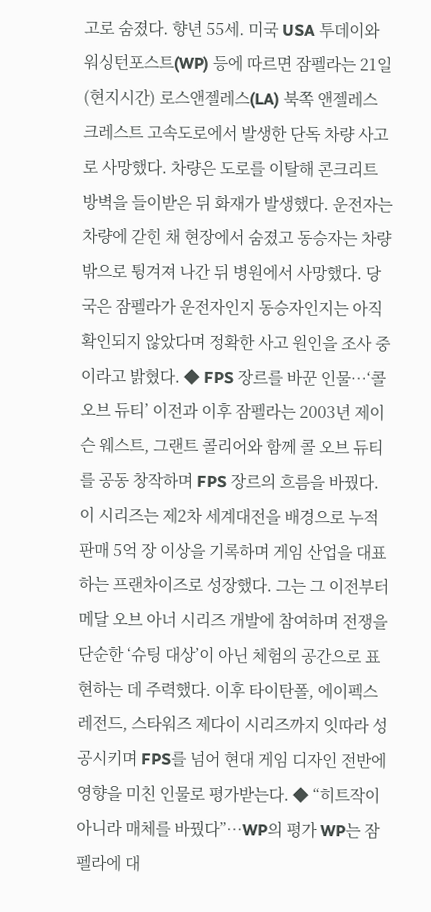고로 숨졌다. 향년 55세. 미국 USA 투데이와 워싱턴포스트(WP) 등에 따르면 잠펠라는 21일(현지시간) 로스앤젤레스(LA) 북쪽 앤젤레스 크레스트 고속도로에서 발생한 단독 차량 사고로 사망했다. 차량은 도로를 이탈해 콘크리트 방벽을 들이받은 뒤 화재가 발생했다. 운전자는 차량에 갇힌 채 현장에서 숨졌고 동승자는 차량 밖으로 튕겨져 나간 뒤 병원에서 사망했다. 당국은 잠펠라가 운전자인지 동승자인지는 아직 확인되지 않았다며 정확한 사고 원인을 조사 중이라고 밝혔다. ◆ FPS 장르를 바꾼 인물…‘콜 오브 듀티’ 이전과 이후 잠펠라는 2003년 제이슨 웨스트, 그랜트 콜리어와 함께 콜 오브 듀티를 공동 창작하며 FPS 장르의 흐름을 바꿨다. 이 시리즈는 제2차 세계대전을 배경으로 누적 판매 5억 장 이상을 기록하며 게임 산업을 대표하는 프랜차이즈로 성장했다. 그는 그 이전부터 메달 오브 아너 시리즈 개발에 참여하며 전쟁을 단순한 ‘슈팅 대상’이 아닌 체험의 공간으로 표현하는 데 주력했다. 이후 타이탄폴, 에이펙스 레전드, 스타워즈 제다이 시리즈까지 잇따라 성공시키며 FPS를 넘어 현대 게임 디자인 전반에 영향을 미친 인물로 평가받는다. ◆ “히트작이 아니라 매체를 바꿨다”…WP의 평가 WP는 잠펠라에 대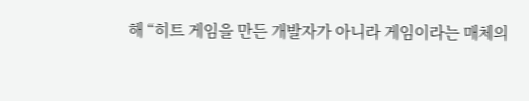해 “히트 게임을 만든 개발자가 아니라 게임이라는 매체의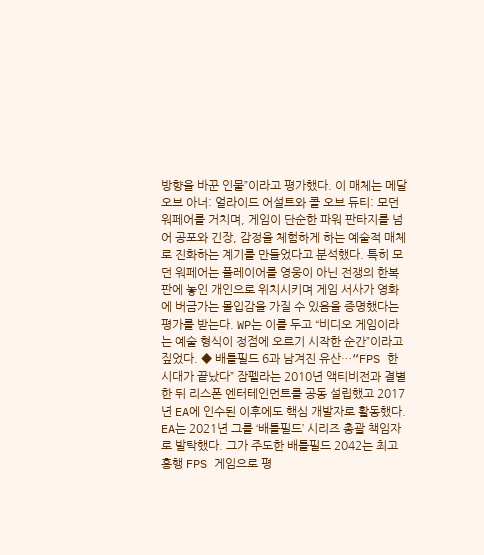방향을 바꾼 인물”이라고 평가했다. 이 매체는 메달 오브 아너: 얼라이드 어설트와 콜 오브 듀티: 모던 워페어를 거치며, 게임이 단순한 파워 판타지를 넘어 공포와 긴장, 감정을 체험하게 하는 예술적 매체로 진화하는 계기를 만들었다고 분석했다. 특히 모던 워페어는 플레이어를 영웅이 아닌 전쟁의 한복판에 놓인 개인으로 위치시키며 게임 서사가 영화에 버금가는 몰입감을 가질 수 있음을 증명했다는 평가를 받는다. WP는 이를 두고 “비디오 게임이라는 예술 형식이 정점에 오르기 시작한 순간”이라고 짚었다. ◆ 배틀필드 6과 남겨진 유산…“FPS 한 시대가 끝났다” 잠펠라는 2010년 액티비전과 결별한 뒤 리스폰 엔터테인먼트를 공동 설립했고 2017년 EA에 인수된 이후에도 핵심 개발자로 활동했다. EA는 2021년 그를 ‘배틀필드’ 시리즈 총괄 책임자로 발탁했다. 그가 주도한 배틀필드 2042는 최고 흥행 FPS 게임으로 평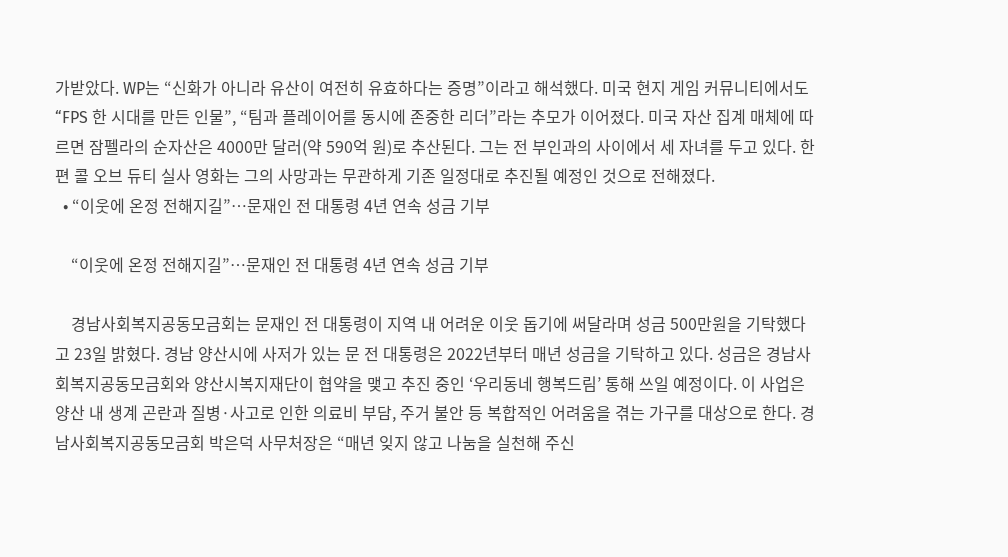가받았다. WP는 “신화가 아니라 유산이 여전히 유효하다는 증명”이라고 해석했다. 미국 현지 게임 커뮤니티에서도 “FPS 한 시대를 만든 인물”, “팀과 플레이어를 동시에 존중한 리더”라는 추모가 이어졌다. 미국 자산 집계 매체에 따르면 잠펠라의 순자산은 4000만 달러(약 590억 원)로 추산된다. 그는 전 부인과의 사이에서 세 자녀를 두고 있다. 한편 콜 오브 듀티 실사 영화는 그의 사망과는 무관하게 기존 일정대로 추진될 예정인 것으로 전해졌다.
  • “이웃에 온정 전해지길”…문재인 전 대통령 4년 연속 성금 기부

    “이웃에 온정 전해지길”…문재인 전 대통령 4년 연속 성금 기부

    경남사회복지공동모금회는 문재인 전 대통령이 지역 내 어려운 이웃 돕기에 써달라며 성금 500만원을 기탁했다고 23일 밝혔다. 경남 양산시에 사저가 있는 문 전 대통령은 2022년부터 매년 성금을 기탁하고 있다. 성금은 경남사회복지공동모금회와 양산시복지재단이 협약을 맺고 추진 중인 ‘우리동네 행복드림’ 통해 쓰일 예정이다. 이 사업은 양산 내 생계 곤란과 질병·사고로 인한 의료비 부담, 주거 불안 등 복합적인 어려움을 겪는 가구를 대상으로 한다. 경남사회복지공동모금회 박은덕 사무처장은 “매년 잊지 않고 나눔을 실천해 주신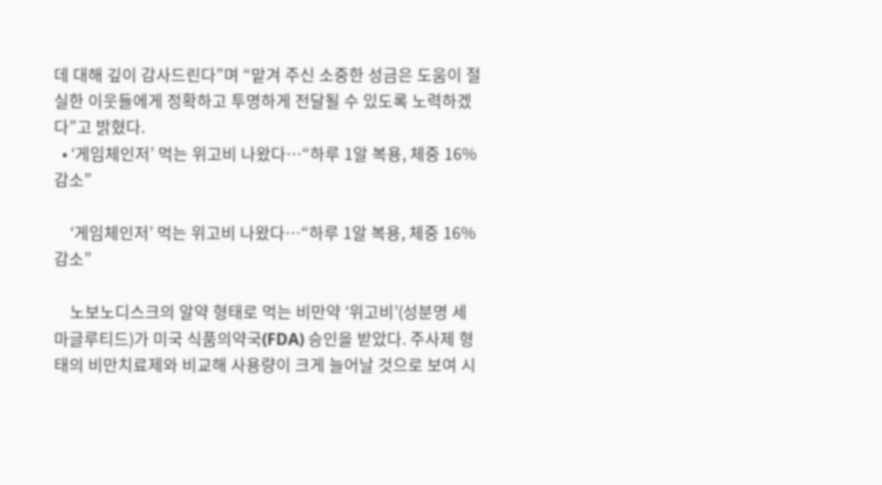데 대해 깊이 감사드린다”며 “맡겨 주신 소중한 성금은 도움이 절실한 이웃들에게 정확하고 투명하게 전달될 수 있도록 노력하겠다”고 밝혔다.
  • ‘게임체인저’ 먹는 위고비 나왔다…“하루 1알 복용, 체중 16% 감소”

    ‘게임체인저’ 먹는 위고비 나왔다…“하루 1알 복용, 체중 16% 감소”

    노보노디스크의 알약 형태로 먹는 비만약 ‘위고비’(성분명 세마글루티드)가 미국 식품의약국(FDA) 승인을 받았다. 주사제 형태의 비만치료제와 비교해 사용량이 크게 늘어날 것으로 보여 시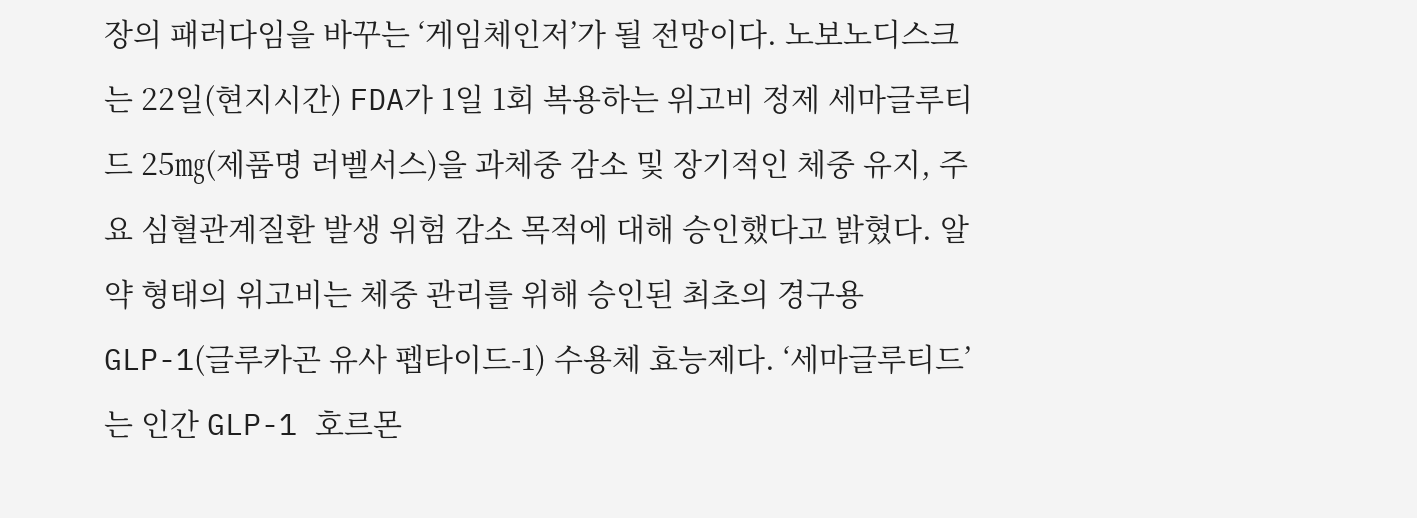장의 패러다임을 바꾸는 ‘게임체인저’가 될 전망이다. 노보노디스크는 22일(현지시간) FDA가 1일 1회 복용하는 위고비 정제 세마글루티드 25㎎(제품명 러벨서스)을 과체중 감소 및 장기적인 체중 유지, 주요 심혈관계질환 발생 위험 감소 목적에 대해 승인했다고 밝혔다. 알약 형태의 위고비는 체중 관리를 위해 승인된 최초의 경구용 GLP-1(글루카곤 유사 펩타이드-1) 수용체 효능제다. ‘세마글루티드’는 인간 GLP-1 호르몬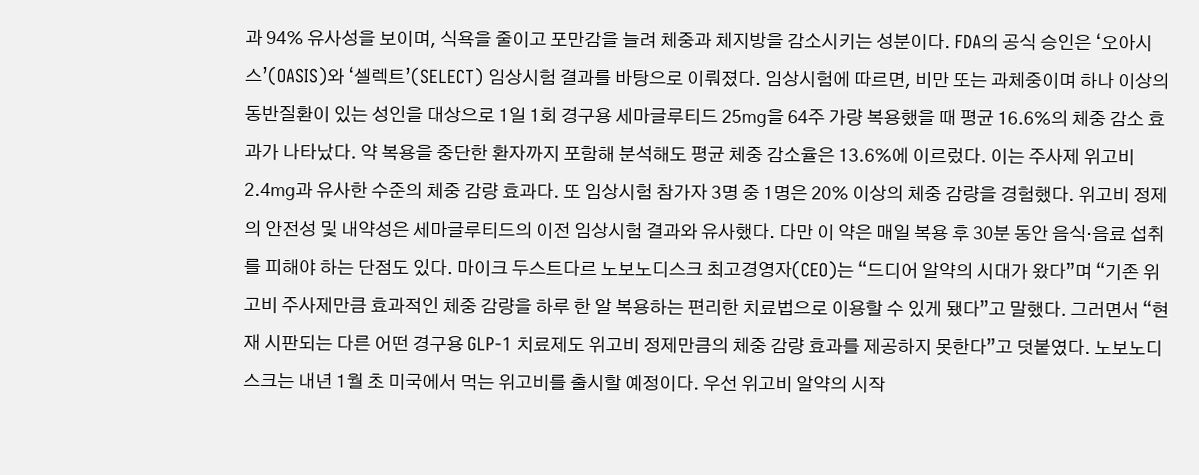과 94% 유사성을 보이며, 식욕을 줄이고 포만감을 늘려 체중과 체지방을 감소시키는 성분이다. FDA의 공식 승인은 ‘오아시스’(OASIS)와 ‘셀렉트’(SELECT) 임상시험 결과를 바탕으로 이뤄졌다. 임상시험에 따르면, 비만 또는 과체중이며 하나 이상의 동반질환이 있는 성인을 대상으로 1일 1회 경구용 세마글루티드 25㎎을 64주 가량 복용했을 때 평균 16.6%의 체중 감소 효과가 나타났다. 약 복용을 중단한 환자까지 포함해 분석해도 평균 체중 감소율은 13.6%에 이르렀다. 이는 주사제 위고비 2.4㎎과 유사한 수준의 체중 감량 효과다. 또 임상시험 참가자 3명 중 1명은 20% 이상의 체중 감량을 경험했다. 위고비 정제의 안전성 및 내약성은 세마글루티드의 이전 임상시험 결과와 유사했다. 다만 이 약은 매일 복용 후 30분 동안 음식·음료 섭취를 피해야 하는 단점도 있다. 마이크 두스트다르 노보노디스크 최고경영자(CEO)는 “드디어 알약의 시대가 왔다”며 “기존 위고비 주사제만큼 효과적인 체중 감량을 하루 한 알 복용하는 편리한 치료법으로 이용할 수 있게 됐다”고 말했다. 그러면서 “현재 시판되는 다른 어떤 경구용 GLP-1 치료제도 위고비 정제만큼의 체중 감량 효과를 제공하지 못한다”고 덧붙였다. 노보노디스크는 내년 1월 초 미국에서 먹는 위고비를 출시할 예정이다. 우선 위고비 알약의 시작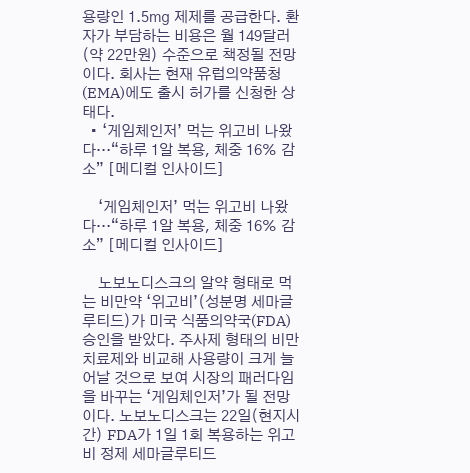용량인 1.5㎎ 제제를 공급한다. 환자가 부담하는 비용은 월 149달러(약 22만원) 수준으로 책정될 전망이다. 회사는 현재 유럽의약품청(EMA)에도 출시 허가를 신청한 상태다.
  • ‘게임체인저’ 먹는 위고비 나왔다…“하루 1알 복용, 체중 16% 감소” [메디컬 인사이드]

    ‘게임체인저’ 먹는 위고비 나왔다…“하루 1알 복용, 체중 16% 감소” [메디컬 인사이드]

    노보노디스크의 알약 형태로 먹는 비만약 ‘위고비’(성분명 세마글루티드)가 미국 식품의약국(FDA) 승인을 받았다. 주사제 형태의 비만치료제와 비교해 사용량이 크게 늘어날 것으로 보여 시장의 패러다임을 바꾸는 ‘게임체인저’가 될 전망이다. 노보노디스크는 22일(현지시간) FDA가 1일 1회 복용하는 위고비 정제 세마글루티드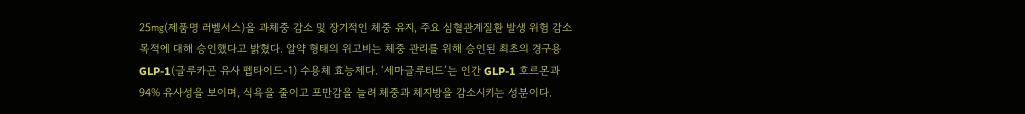25㎎(제품명 러벨서스)을 과체중 감소 및 장기적인 체중 유지, 주요 심혈관계질환 발생 위험 감소 목적에 대해 승인했다고 밝혔다. 알약 형태의 위고비는 체중 관리를 위해 승인된 최초의 경구용 GLP-1(글루카곤 유사 펩타이드-1) 수용체 효능제다. ‘세마글루티드’는 인간 GLP-1 호르몬과 94% 유사성을 보이며, 식욕을 줄이고 포만감을 늘려 체중과 체지방을 감소시키는 성분이다.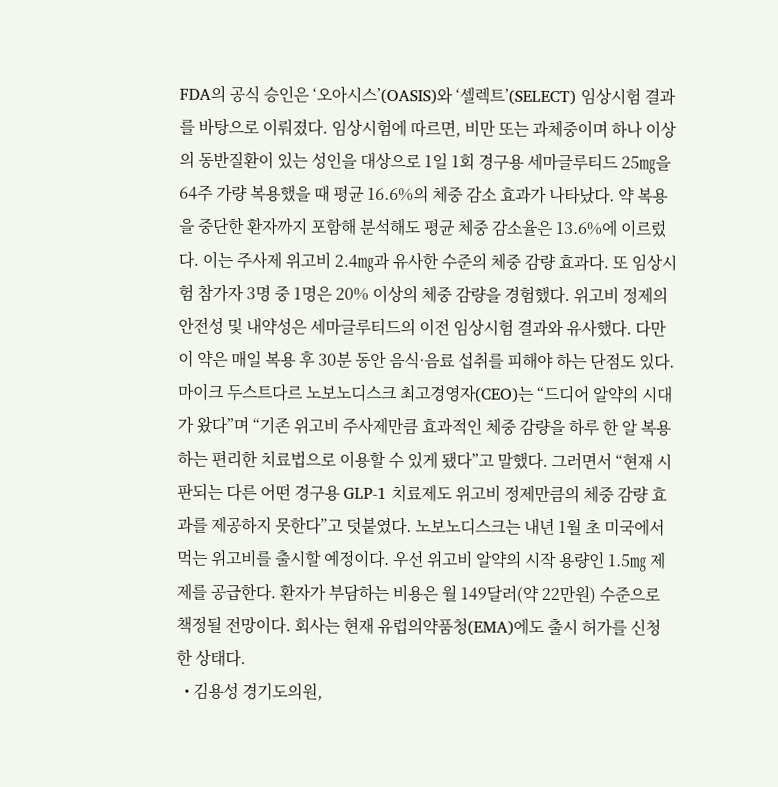FDA의 공식 승인은 ‘오아시스’(OASIS)와 ‘셀렉트’(SELECT) 임상시험 결과를 바탕으로 이뤄졌다. 임상시험에 따르면, 비만 또는 과체중이며 하나 이상의 동반질환이 있는 성인을 대상으로 1일 1회 경구용 세마글루티드 25㎎을 64주 가량 복용했을 때 평균 16.6%의 체중 감소 효과가 나타났다. 약 복용을 중단한 환자까지 포함해 분석해도 평균 체중 감소율은 13.6%에 이르렀다. 이는 주사제 위고비 2.4㎎과 유사한 수준의 체중 감량 효과다. 또 임상시험 참가자 3명 중 1명은 20% 이상의 체중 감량을 경험했다. 위고비 정제의 안전성 및 내약성은 세마글루티드의 이전 임상시험 결과와 유사했다. 다만 이 약은 매일 복용 후 30분 동안 음식·음료 섭취를 피해야 하는 단점도 있다. 마이크 두스트다르 노보노디스크 최고경영자(CEO)는 “드디어 알약의 시대가 왔다”며 “기존 위고비 주사제만큼 효과적인 체중 감량을 하루 한 알 복용하는 편리한 치료법으로 이용할 수 있게 됐다”고 말했다. 그러면서 “현재 시판되는 다른 어떤 경구용 GLP-1 치료제도 위고비 정제만큼의 체중 감량 효과를 제공하지 못한다”고 덧붙였다. 노보노디스크는 내년 1월 초 미국에서 먹는 위고비를 출시할 예정이다. 우선 위고비 알약의 시작 용량인 1.5㎎ 제제를 공급한다. 환자가 부담하는 비용은 월 149달러(약 22만원) 수준으로 책정될 전망이다. 회사는 현재 유럽의약품청(EMA)에도 출시 허가를 신청한 상태다.
  • 김용성 경기도의원,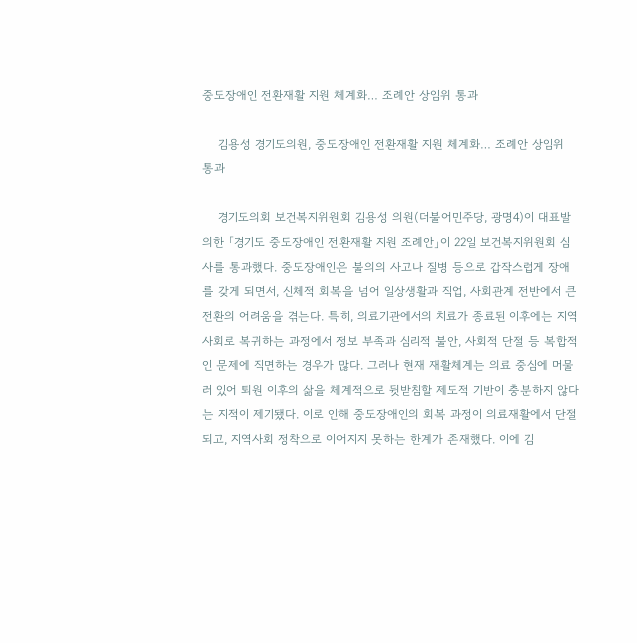중도장애인 전환재활 지원 체계화… 조례안 상임위 통과

    김용성 경기도의원, 중도장애인 전환재활 지원 체계화… 조례안 상임위 통과

    경기도의회 보건복지위원회 김용성 의원(더불어민주당, 광명4)이 대표발의한 「경기도 중도장애인 전환재활 지원 조례안」이 22일 보건복지위원회 심사를 통과했다. 중도장애인은 불의의 사고나 질병 등으로 갑작스럽게 장애를 갖게 되면서, 신체적 회복을 넘어 일상생활과 직업, 사회관계 전반에서 큰 전환의 어려움을 겪는다. 특히, 의료기관에서의 치료가 종료된 이후에는 지역사회로 복귀하는 과정에서 정보 부족과 심리적 불안, 사회적 단절 등 복합적인 문제에 직면하는 경우가 많다. 그러나 현재 재활체계는 의료 중심에 머물러 있어 퇴원 이후의 삶을 체계적으로 뒷받침할 제도적 기반이 충분하지 않다는 지적이 제기됐다. 이로 인해 중도장애인의 회복 과정이 의료재활에서 단절되고, 지역사회 정착으로 이어지지 못하는 한계가 존재했다. 이에 김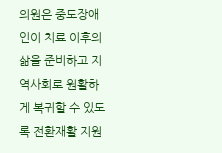의원은 중도장애인이 치료 이후의 삶을 준비하고 지역사회로 원활하게 복귀할 수 있도록 전환재활 지원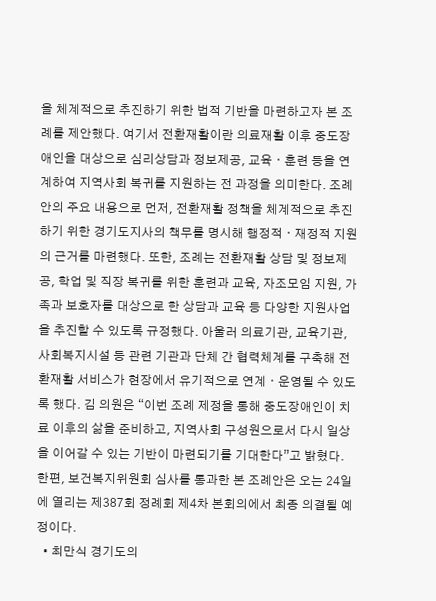을 체계적으로 추진하기 위한 법적 기반을 마련하고자 본 조례를 제안했다. 여기서 전환재활이란 의료재활 이후 중도장애인을 대상으로 심리상담과 정보제공, 교육ㆍ훈련 등을 연계하여 지역사회 복귀를 지원하는 전 과정을 의미한다. 조례안의 주요 내용으로 먼저, 전환재활 정책을 체계적으로 추진하기 위한 경기도지사의 책무를 명시해 행정적ㆍ재정적 지원의 근거를 마련했다. 또한, 조례는 전환재활 상담 및 정보제공, 학업 및 직장 복귀를 위한 훈련과 교육, 자조모임 지원, 가족과 보호자를 대상으로 한 상담과 교육 등 다양한 지원사업을 추진할 수 있도록 규정했다. 아울러 의료기관, 교육기관, 사회복지시설 등 관련 기관과 단체 간 협력체계를 구축해 전환재활 서비스가 현장에서 유기적으로 연계ㆍ운영될 수 있도록 했다. 김 의원은 “이번 조례 제정을 통해 중도장애인이 치료 이후의 삶을 준비하고, 지역사회 구성원으로서 다시 일상을 이어갈 수 있는 기반이 마련되기를 기대한다”고 밝혔다. 한편, 보건복지위원회 심사를 통과한 본 조례안은 오는 24일에 열리는 제387회 정례회 제4차 본회의에서 최종 의결될 예정이다.
  • 최만식 경기도의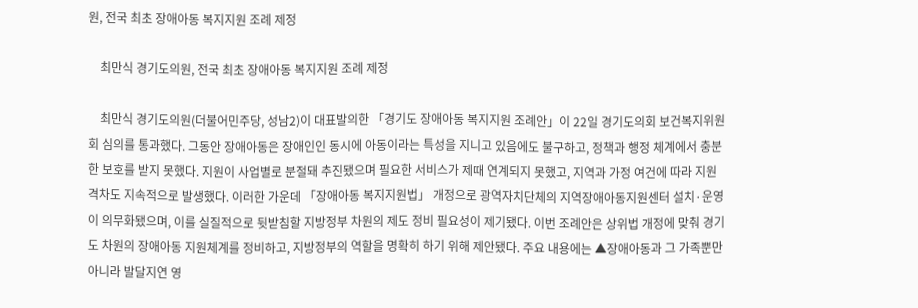원, 전국 최초 장애아동 복지지원 조례 제정

    최만식 경기도의원, 전국 최초 장애아동 복지지원 조례 제정

    최만식 경기도의원(더불어민주당, 성남2)이 대표발의한 「경기도 장애아동 복지지원 조례안」이 22일 경기도의회 보건복지위원회 심의를 통과했다. 그동안 장애아동은 장애인인 동시에 아동이라는 특성을 지니고 있음에도 불구하고, 정책과 행정 체계에서 충분한 보호를 받지 못했다. 지원이 사업별로 분절돼 추진됐으며 필요한 서비스가 제때 연계되지 못했고, 지역과 가정 여건에 따라 지원 격차도 지속적으로 발생했다. 이러한 가운데 「장애아동 복지지원법」 개정으로 광역자치단체의 지역장애아동지원센터 설치·운영이 의무화됐으며, 이를 실질적으로 뒷받침할 지방정부 차원의 제도 정비 필요성이 제기됐다. 이번 조례안은 상위법 개정에 맞춰 경기도 차원의 장애아동 지원체계를 정비하고, 지방정부의 역할을 명확히 하기 위해 제안됐다. 주요 내용에는 ▲장애아동과 그 가족뿐만 아니라 발달지연 영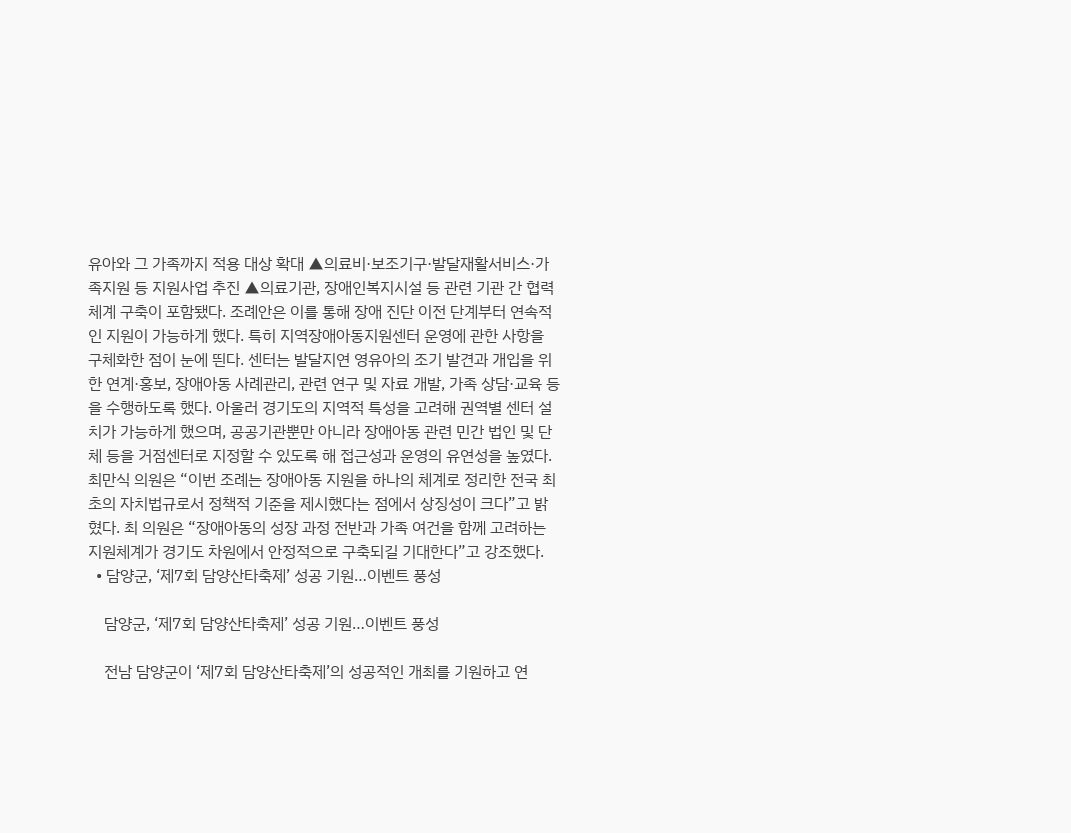유아와 그 가족까지 적용 대상 확대 ▲의료비·보조기구·발달재활서비스·가족지원 등 지원사업 추진 ▲의료기관, 장애인복지시설 등 관련 기관 간 협력체계 구축이 포함됐다. 조례안은 이를 통해 장애 진단 이전 단계부터 연속적인 지원이 가능하게 했다. 특히 지역장애아동지원센터 운영에 관한 사항을 구체화한 점이 눈에 띈다. 센터는 발달지연 영유아의 조기 발견과 개입을 위한 연계·홍보, 장애아동 사례관리, 관련 연구 및 자료 개발, 가족 상담·교육 등을 수행하도록 했다. 아울러 경기도의 지역적 특성을 고려해 권역별 센터 설치가 가능하게 했으며, 공공기관뿐만 아니라 장애아동 관련 민간 법인 및 단체 등을 거점센터로 지정할 수 있도록 해 접근성과 운영의 유연성을 높였다. 최만식 의원은 “이번 조례는 장애아동 지원을 하나의 체계로 정리한 전국 최초의 자치법규로서 정책적 기준을 제시했다는 점에서 상징성이 크다”고 밝혔다. 최 의원은 “장애아동의 성장 과정 전반과 가족 여건을 함께 고려하는 지원체계가 경기도 차원에서 안정적으로 구축되길 기대한다”고 강조했다.
  • 담양군, ‘제7회 담양산타축제’ 성공 기원…이벤트 풍성

    담양군, ‘제7회 담양산타축제’ 성공 기원…이벤트 풍성

    전남 담양군이 ‘제7회 담양산타축제’의 성공적인 개최를 기원하고 연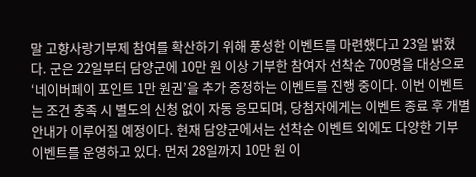말 고향사랑기부제 참여를 확산하기 위해 풍성한 이벤트를 마련했다고 23일 밝혔다. 군은 22일부터 담양군에 10만 원 이상 기부한 참여자 선착순 700명을 대상으로 ‘네이버페이 포인트 1만 원권’을 추가 증정하는 이벤트를 진행 중이다. 이번 이벤트는 조건 충족 시 별도의 신청 없이 자동 응모되며, 당첨자에게는 이벤트 종료 후 개별 안내가 이루어질 예정이다. 현재 담양군에서는 선착순 이벤트 외에도 다양한 기부 이벤트를 운영하고 있다. 먼저 28일까지 10만 원 이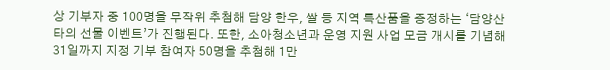상 기부자 중 100명을 무작위 추첨해 담양 한우, 쌀 등 지역 특산품을 증정하는 ‘담양산타의 선물 이벤트’가 진행된다. 또한, 소아청소년과 운영 지원 사업 모금 개시를 기념해 31일까지 지정 기부 참여자 50명을 추첨해 1만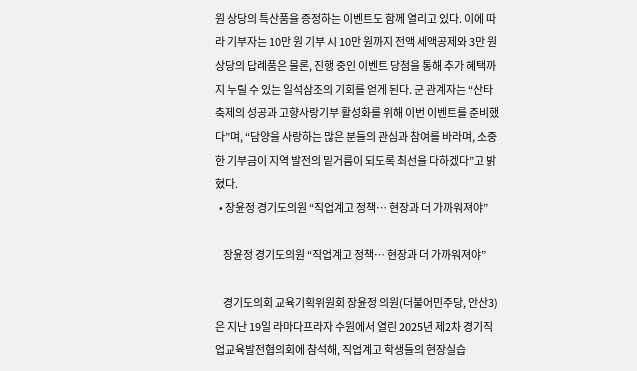원 상당의 특산품을 증정하는 이벤트도 함께 열리고 있다. 이에 따라 기부자는 10만 원 기부 시 10만 원까지 전액 세액공제와 3만 원 상당의 답례품은 물론, 진행 중인 이벤트 당첨을 통해 추가 혜택까지 누릴 수 있는 일석삼조의 기회를 얻게 된다. 군 관계자는 “산타축제의 성공과 고향사랑기부 활성화를 위해 이번 이벤트를 준비했다”며, “담양을 사랑하는 많은 분들의 관심과 참여를 바라며, 소중한 기부금이 지역 발전의 밑거름이 되도록 최선을 다하겠다”고 밝혔다.
  • 장윤정 경기도의원 “직업계고 정책… 현장과 더 가까워져야”

    장윤정 경기도의원 “직업계고 정책… 현장과 더 가까워져야”

    경기도의회 교육기획위원회 장윤정 의원(더불어민주당, 안산3)은 지난 19일 라마다프라자 수원에서 열린 2025년 제2차 경기직업교육발전협의회에 참석해, 직업계고 학생들의 현장실습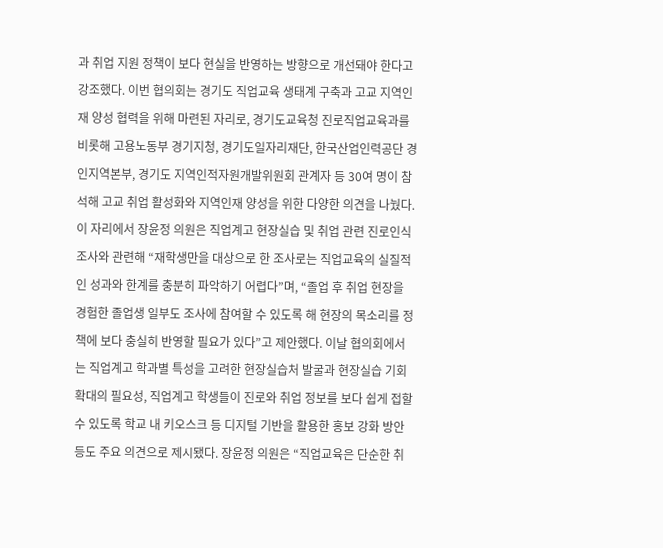과 취업 지원 정책이 보다 현실을 반영하는 방향으로 개선돼야 한다고 강조했다. 이번 협의회는 경기도 직업교육 생태계 구축과 고교 지역인재 양성 협력을 위해 마련된 자리로, 경기도교육청 진로직업교육과를 비롯해 고용노동부 경기지청, 경기도일자리재단, 한국산업인력공단 경인지역본부, 경기도 지역인적자원개발위원회 관계자 등 30여 명이 참석해 고교 취업 활성화와 지역인재 양성을 위한 다양한 의견을 나눴다. 이 자리에서 장윤정 의원은 직업계고 현장실습 및 취업 관련 진로인식 조사와 관련해 “재학생만을 대상으로 한 조사로는 직업교육의 실질적인 성과와 한계를 충분히 파악하기 어렵다”며, “졸업 후 취업 현장을 경험한 졸업생 일부도 조사에 참여할 수 있도록 해 현장의 목소리를 정책에 보다 충실히 반영할 필요가 있다”고 제안했다. 이날 협의회에서는 직업계고 학과별 특성을 고려한 현장실습처 발굴과 현장실습 기회 확대의 필요성, 직업계고 학생들이 진로와 취업 정보를 보다 쉽게 접할 수 있도록 학교 내 키오스크 등 디지털 기반을 활용한 홍보 강화 방안 등도 주요 의견으로 제시됐다. 장윤정 의원은 “직업교육은 단순한 취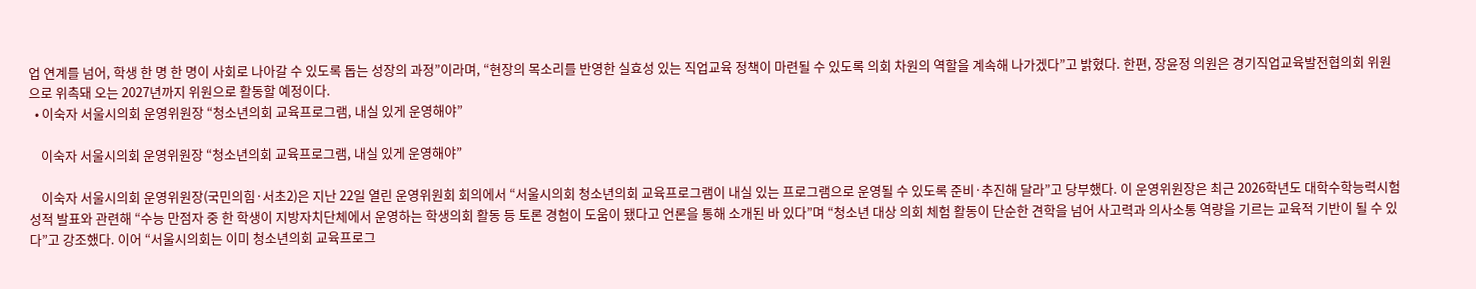업 연계를 넘어, 학생 한 명 한 명이 사회로 나아갈 수 있도록 돕는 성장의 과정”이라며, “현장의 목소리를 반영한 실효성 있는 직업교육 정책이 마련될 수 있도록 의회 차원의 역할을 계속해 나가겠다”고 밝혔다. 한편, 장윤정 의원은 경기직업교육발전협의회 위원으로 위촉돼 오는 2027년까지 위원으로 활동할 예정이다.
  • 이숙자 서울시의회 운영위원장 “청소년의회 교육프로그램, 내실 있게 운영해야”

    이숙자 서울시의회 운영위원장 “청소년의회 교육프로그램, 내실 있게 운영해야”

    이숙자 서울시의회 운영위원장(국민의힘·서초2)은 지난 22일 열린 운영위원회 회의에서 “서울시의회 청소년의회 교육프로그램이 내실 있는 프로그램으로 운영될 수 있도록 준비·추진해 달라”고 당부했다. 이 운영위원장은 최근 2026학년도 대학수학능력시험 성적 발표와 관련해 “수능 만점자 중 한 학생이 지방자치단체에서 운영하는 학생의회 활동 등 토론 경험이 도움이 됐다고 언론을 통해 소개된 바 있다”며 “청소년 대상 의회 체험 활동이 단순한 견학을 넘어 사고력과 의사소통 역량을 기르는 교육적 기반이 될 수 있다”고 강조했다. 이어 “서울시의회는 이미 청소년의회 교육프로그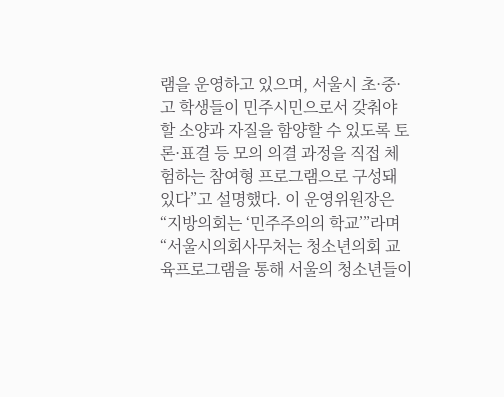램을 운영하고 있으며, 서울시 초·중·고 학생들이 민주시민으로서 갖춰야 할 소양과 자질을 함양할 수 있도록 토론·표결 등 모의 의결 과정을 직접 체험하는 참여형 프로그램으로 구성돼 있다”고 설명했다. 이 운영위원장은 “지방의회는 ‘민주주의의 학교’”라며 “서울시의회사무처는 청소년의회 교육프로그램을 통해 서울의 청소년들이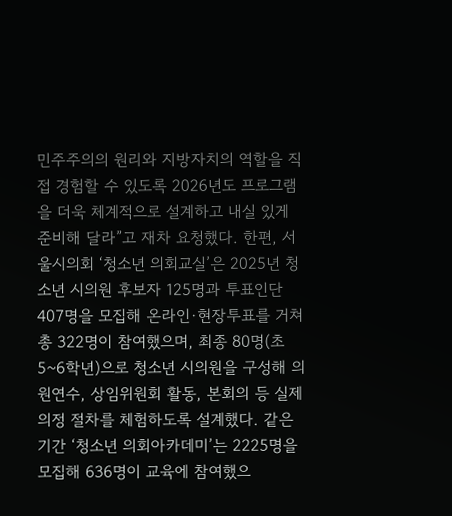민주주의의 원리와 지방자치의 역할을 직접 경험할 수 있도록 2026년도 프로그램을 더욱 체계적으로 설계하고 내실 있게 준비해 달라”고 재차 요청했다. 한편, 서울시의회 ‘청소년 의회교실’은 2025년 청소년 시의원 후보자 125명과 투표인단 407명을 모집해 온라인·현장투표를 거쳐 총 322명이 참여했으며, 최종 80명(초5~6학년)으로 청소년 시의원을 구성해 의원연수, 상임위원회 활동, 본회의 등 실제 의정 절차를 체험하도록 설계했다. 같은 기간 ‘청소년 의회아카데미’는 2225명을 모집해 636명이 교육에 참여했으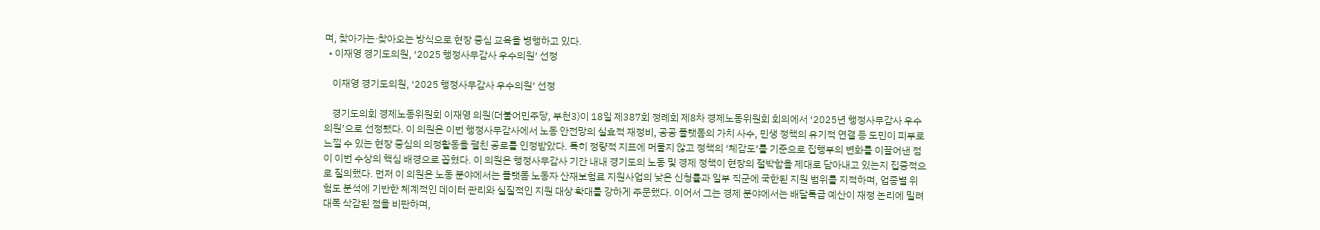며, 찾아가는·찾아오는 방식으로 현장 중심 교육을 병행하고 있다.
  • 이재영 경기도의원, ‘2025 행정사무감사 우수의원’ 선정

    이재영 경기도의원, ‘2025 행정사무감사 우수의원’ 선정

    경기도의회 경제노동위원회 이재영 의원(더불어민주당, 부천3)이 18일 제387회 정례회 제8차 경제노동위원회 회의에서 ‘2025년 행정사무감사 우수의원’으로 선정됐다. 이 의원은 이번 행정사무감사에서 노동 안전망의 실효적 재정비, 공공 플랫폼의 가치 사수, 민생 정책의 유기적 연결 등 도민이 피부로 느낄 수 있는 현장 중심의 의정활동을 펼친 공로를 인정받았다. 특히 정량적 지표에 머물지 않고 정책의 ‘체감도’를 기준으로 집행부의 변화를 이끌어낸 점이 이번 수상의 핵심 배경으로 꼽혔다. 이 의원은 행정사무감사 기간 내내 경기도의 노동 및 경제 정책이 현장의 절박함을 제대로 담아내고 있는지 집중적으로 질의했다. 먼저 이 의원은 노동 분야에서는 플랫폼 노동자 산재보험료 지원사업의 낮은 신청률과 일부 직군에 국한된 지원 범위를 지적하며, 업종별 위험도 분석에 기반한 체계적인 데이터 관리와 실질적인 지원 대상 확대를 강하게 주문했다. 이어서 그는 경제 분야에서는 배달특급 예산이 재정 논리에 밀려 대폭 삭감된 점을 비판하며,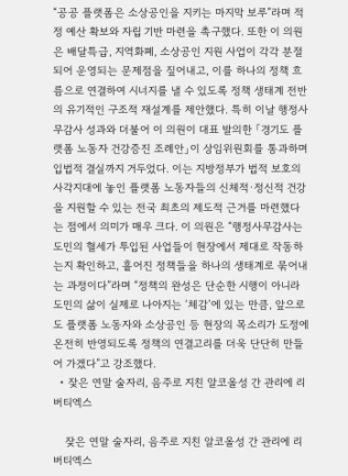“공공 플랫폼은 소상공인을 지키는 마지막 보루”라며 적정 예산 확보와 자립 기반 마련을 촉구했다. 또한 이 의원은 배달특급, 지역화폐, 소상공인 지원 사업이 각각 분절되어 운영되는 문제점을 짚어내고, 이를 하나의 정책 흐름으로 연결하여 시너지를 낼 수 있도록 정책 생태계 전반의 유기적인 구조적 재설계를 제안했다. 특히 이날 행정사무감사 성과와 더불어 이 의원이 대표 발의한 「경기도 플랫폼 노동자 건강증진 조례안」이 상임위원회를 통과하며 입법적 결실까지 거두었다. 이는 지방정부가 법적 보호의 사각지대에 놓인 플랫폼 노동자들의 신체적·정신적 건강을 지원할 수 있는 전국 최초의 제도적 근거를 마련했다는 점에서 의미가 매우 크다. 이 의원은 “행정사무감사는 도민의 혈세가 투입된 사업들이 현장에서 제대로 작동하는지 확인하고, 흩어진 정책들을 하나의 생태계로 묶어내는 과정이다”라며 “정책의 완성은 단순한 시행이 아니라 도민의 삶이 실제로 나아지는 ‘체감’에 있는 만큼, 앞으로도 플랫폼 노동자와 소상공인 등 현장의 목소리가 도정에 온전히 반영되도록 정책의 연결고리를 더욱 단단히 만들어 가겠다”고 강조했다.
  • 잦은 연말 술자리, 음주로 지친 알코올성 간 관리에 리버티엑스

    잦은 연말 술자리, 음주로 지친 알코올성 간 관리에 리버티엑스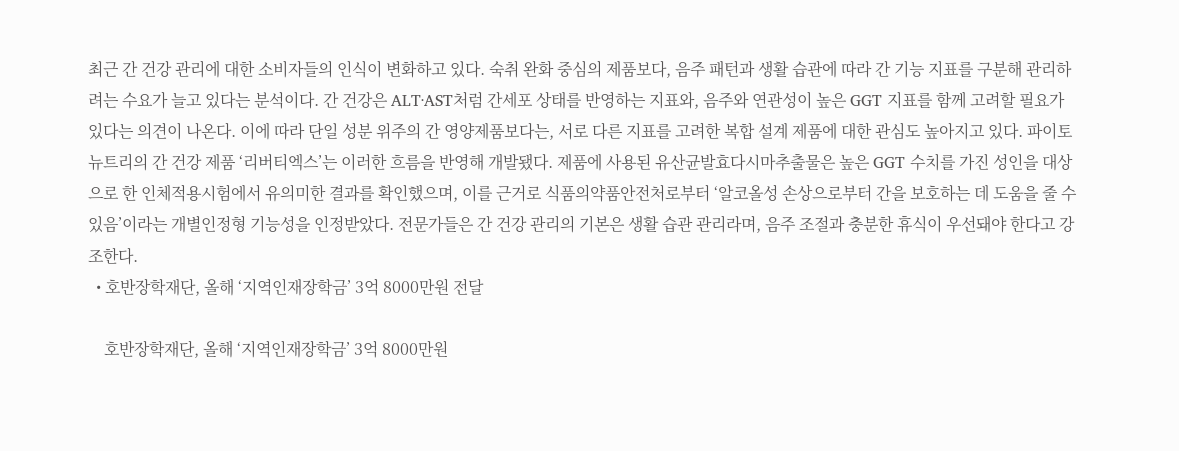최근 간 건강 관리에 대한 소비자들의 인식이 변화하고 있다. 숙취 완화 중심의 제품보다, 음주 패턴과 생활 습관에 따라 간 기능 지표를 구분해 관리하려는 수요가 늘고 있다는 분석이다. 간 건강은 ALT·AST처럼 간세포 상태를 반영하는 지표와, 음주와 연관성이 높은 GGT 지표를 함께 고려할 필요가 있다는 의견이 나온다. 이에 따라 단일 성분 위주의 간 영양제품보다는, 서로 다른 지표를 고려한 복합 설계 제품에 대한 관심도 높아지고 있다. 파이토뉴트리의 간 건강 제품 ‘리버티엑스’는 이러한 흐름을 반영해 개발됐다. 제품에 사용된 유산균발효다시마추출물은 높은 GGT 수치를 가진 성인을 대상으로 한 인체적용시험에서 유의미한 결과를 확인했으며, 이를 근거로 식품의약품안전처로부터 ‘알코올성 손상으로부터 간을 보호하는 데 도움을 줄 수 있음’이라는 개별인정형 기능성을 인정받았다. 전문가들은 간 건강 관리의 기본은 생활 습관 관리라며, 음주 조절과 충분한 휴식이 우선돼야 한다고 강조한다.
  • 호반장학재단, 올해 ‘지역인재장학금’ 3억 8000만원 전달

    호반장학재단, 올해 ‘지역인재장학금’ 3억 8000만원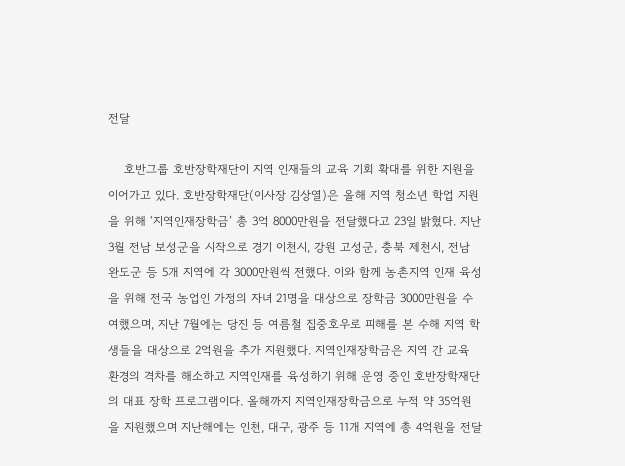전달

    호반그룹 호반장학재단이 지역 인재들의 교육 기회 확대를 위한 지원을 이어가고 있다. 호반장학재단(이사장 김상열)은 올해 지역 청소년 학업 지원을 위해 ‘지역인재장학금’ 총 3억 8000만원을 전달했다고 23일 밝혔다. 지난 3월 전남 보성군을 시작으로 경기 이천시, 강원 고성군, 충북 제천시, 전남 완도군 등 5개 지역에 각 3000만원씩 전했다. 이와 함께 농촌지역 인재 육성을 위해 전국 농업인 가정의 자녀 21명을 대상으로 장학금 3000만원을 수여했으며, 지난 7월에는 당진 등 여름철 집중호우로 피해를 본 수해 지역 학생들을 대상으로 2억원을 추가 지원했다. 지역인재장학금은 지역 간 교육 환경의 격차를 해소하고 지역인재를 육성하기 위해 운영 중인 호반장학재단의 대표 장학 프로그램이다. 올해까지 지역인재장학금으로 누적 약 35억원을 지원했으며 지난해에는 인천, 대구, 광주 등 11개 지역에 총 4억원을 전달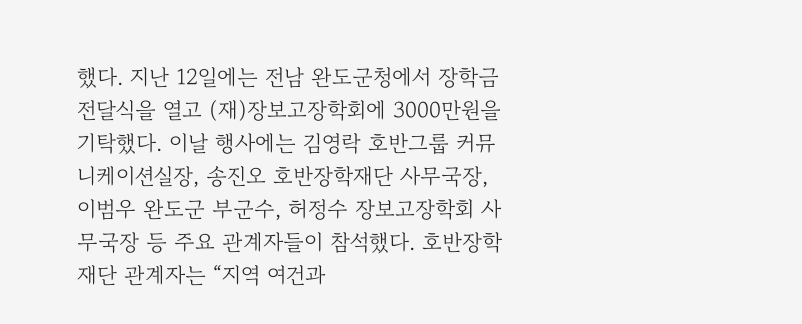했다. 지난 12일에는 전남 완도군청에서 장학금 전달식을 열고 (재)장보고장학회에 3000만원을 기탁했다. 이날 행사에는 김영락 호반그룹 커뮤니케이션실장, 송진오 호반장학재단 사무국장, 이범우 완도군 부군수, 허정수 장보고장학회 사무국장 등 주요 관계자들이 참석했다. 호반장학재단 관계자는 “지역 여건과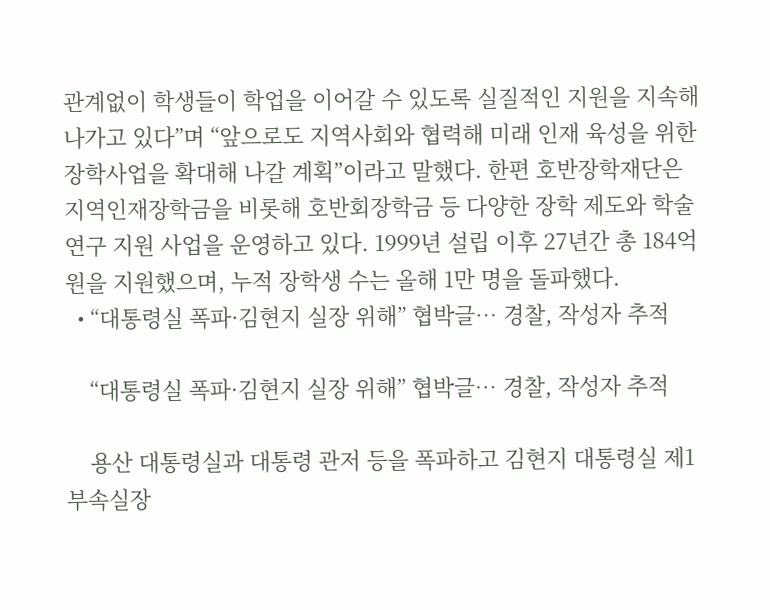관계없이 학생들이 학업을 이어갈 수 있도록 실질적인 지원을 지속해 나가고 있다”며 “앞으로도 지역사회와 협력해 미래 인재 육성을 위한 장학사업을 확대해 나갈 계획”이라고 말했다. 한편 호반장학재단은 지역인재장학금을 비롯해 호반회장학금 등 다양한 장학 제도와 학술 연구 지원 사업을 운영하고 있다. 1999년 설립 이후 27년간 총 184억원을 지원했으며, 누적 장학생 수는 올해 1만 명을 돌파했다.
  • “대통령실 폭파·김현지 실장 위해” 협박글… 경찰, 작성자 추적

    “대통령실 폭파·김현지 실장 위해” 협박글… 경찰, 작성자 추적

    용산 대통령실과 대통령 관저 등을 폭파하고 김현지 대통령실 제1부속실장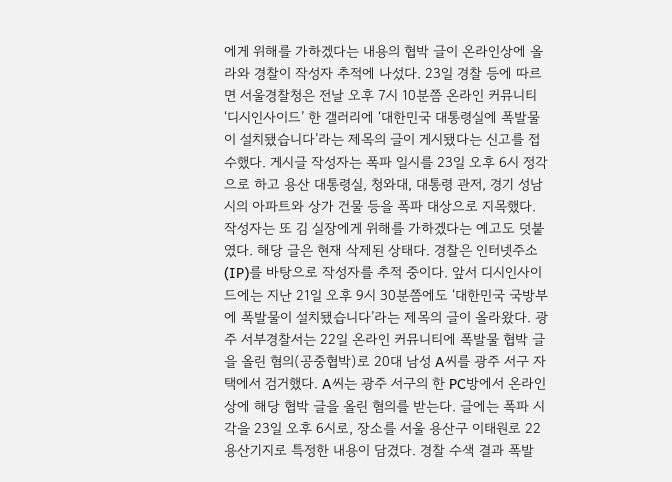에게 위해를 가하겠다는 내용의 협박 글이 온라인상에 올라와 경찰이 작성자 추적에 나섰다. 23일 경찰 등에 따르면 서울경찰청은 전날 오후 7시 10분쯤 온라인 커뮤니티 ‘디시인사이드’ 한 갤러리에 ‘대한민국 대통령실에 폭발물이 설치됐습니다’라는 제목의 글이 게시됐다는 신고를 접수했다. 게시글 작성자는 폭파 일시를 23일 오후 6시 정각으로 하고 용산 대통령실, 청와대, 대통령 관저, 경기 성남시의 아파트와 상가 건물 등을 폭파 대상으로 지목했다. 작성자는 또 김 실장에게 위해를 가하겠다는 예고도 덧붙였다. 해당 글은 현재 삭제된 상태다. 경찰은 인터넷주소(IP)를 바탕으로 작성자를 추적 중이다. 앞서 디시인사이드에는 지난 21일 오후 9시 30분쯤에도 ‘대한민국 국방부에 폭발물이 설치됐습니다’라는 제목의 글이 올라왔다. 광주 서부경찰서는 22일 온라인 커뮤니티에 폭발물 협박 글을 올린 혐의(공중협박)로 20대 남성 A씨를 광주 서구 자택에서 검거했다. A씨는 광주 서구의 한 PC방에서 온라인상에 해당 협박 글을 올린 혐의를 받는다. 글에는 폭파 시각을 23일 오후 6시로, 장소를 서울 용산구 이태원로 22 용산기지로 특정한 내용이 담겼다. 경찰 수색 결과 폭발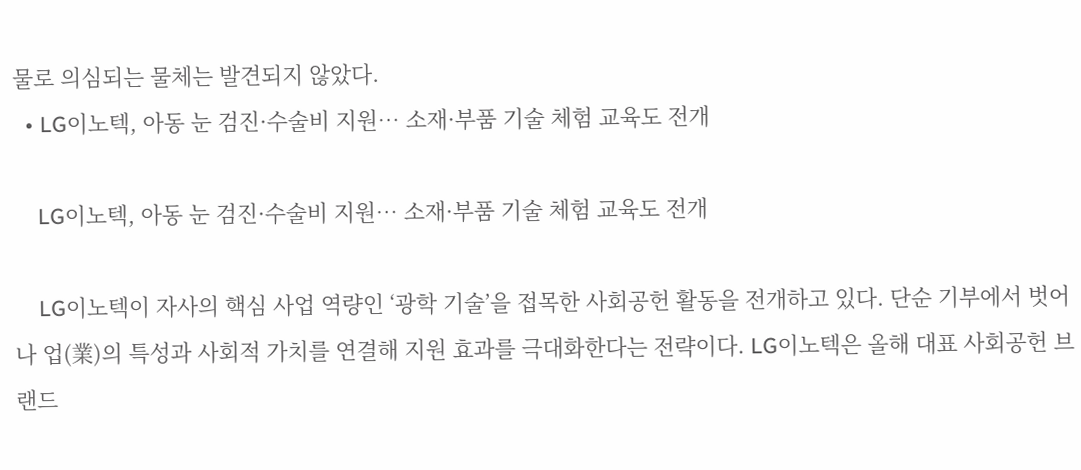물로 의심되는 물체는 발견되지 않았다.
  • LG이노텍, 아동 눈 검진·수술비 지원… 소재·부품 기술 체험 교육도 전개

    LG이노텍, 아동 눈 검진·수술비 지원… 소재·부품 기술 체험 교육도 전개

    LG이노텍이 자사의 핵심 사업 역량인 ‘광학 기술’을 접목한 사회공헌 활동을 전개하고 있다. 단순 기부에서 벗어나 업(業)의 특성과 사회적 가치를 연결해 지원 효과를 극대화한다는 전략이다. LG이노텍은 올해 대표 사회공헌 브랜드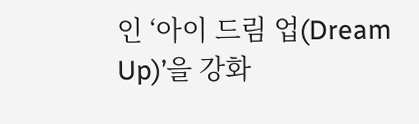인 ‘아이 드림 업(Dream Up)’을 강화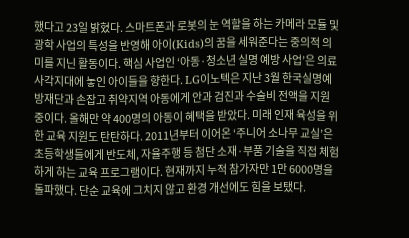했다고 23일 밝혔다. 스마트폰과 로봇의 눈 역할을 하는 카메라 모듈 및 광학 사업의 특성을 반영해 아이(Kids)의 꿈을 세워준다는 중의적 의미를 지닌 활동이다. 핵심 사업인 ‘아동·청소년 실명 예방 사업’은 의료 사각지대에 놓인 아이들을 향한다. LG이노텍은 지난 3월 한국실명예방재단과 손잡고 취약지역 아동에게 안과 검진과 수술비 전액을 지원 중이다. 올해만 약 400명의 아동이 혜택을 받았다. 미래 인재 육성을 위한 교육 지원도 탄탄하다. 2011년부터 이어온 ‘주니어 소나무 교실’은 초등학생들에게 반도체, 자율주행 등 첨단 소재·부품 기술을 직접 체험하게 하는 교육 프로그램이다. 현재까지 누적 참가자만 1만 6000명을 돌파했다. 단순 교육에 그치지 않고 환경 개선에도 힘을 보탰다.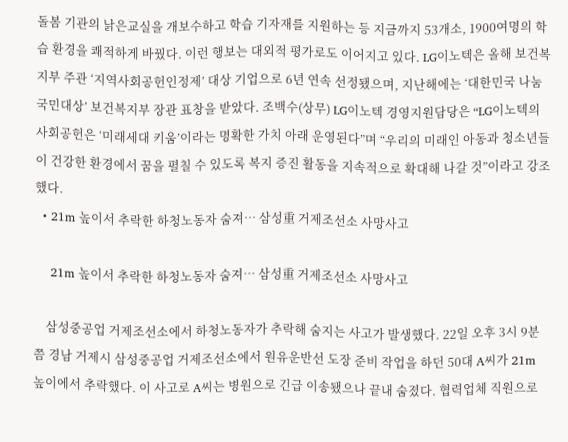돌봄 기관의 낡은교실을 개보수하고 학습 기자재를 지원하는 등 지금까지 53개소, 1900여명의 학습 환경을 쾌적하게 바꿨다. 이런 행보는 대외적 평가로도 이어지고 있다. LG이노텍은 올해 보건복지부 주관 ‘지역사회공헌인정제’ 대상 기업으로 6년 연속 선정됐으며, 지난해에는 ‘대한민국 나눔국민대상’ 보건복지부 장관 표창을 받았다. 조백수(상무) LG이노텍 경영지원담당은 “LG이노텍의 사회공헌은 ‘미래세대 키움’이라는 명확한 가치 아래 운영된다”며 “우리의 미래인 아동과 청소년들이 건강한 환경에서 꿈을 펼칠 수 있도록 복지 증진 활동을 지속적으로 확대해 나갈 것”이라고 강조했다.
  • 21m 높이서 추락한 하청노동자 숨져… 삼성重 거제조선소 사망사고

    21m 높이서 추락한 하청노동자 숨져… 삼성重 거제조선소 사망사고

    삼성중공업 거제조선소에서 하청노동자가 추락해 숨지는 사고가 발생했다. 22일 오후 3시 9분쯤 경남 거제시 삼성중공업 거제조선소에서 원유운반선 도장 준비 작업을 하던 50대 A씨가 21m 높이에서 추락했다. 이 사고로 A씨는 병원으로 긴급 이송됐으나 끝내 숨졌다. 협력업체 직원으로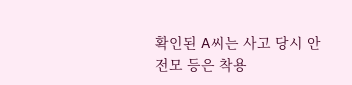확인된 A씨는 사고 당시 안전모 등은 착용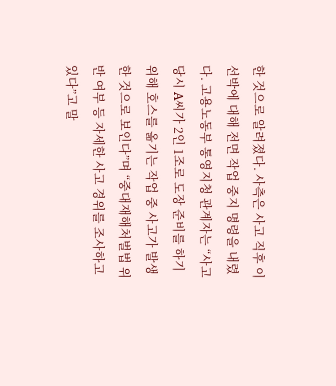한 것으로 알려졌다. 사측은 사고 직후 이 선박에 대해 전면 작업 중지 명령을 내렸다. 고용노동부 통영지청 관계자는 “사고 당시 A씨가 2인 1조로 도장 준비를 하기 위해 호스를 옮기는 작업 중 사고가 발생한 것으로 보인다”며 “중대재해처벌법 위반 여부 등 자세한 사고 경위를 조사하고 있다”고 말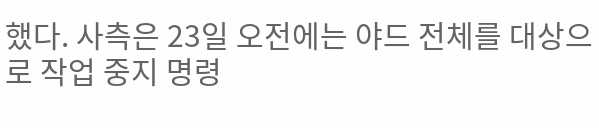했다. 사측은 23일 오전에는 야드 전체를 대상으로 작업 중지 명령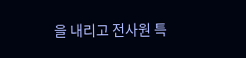을 내리고 전사원 특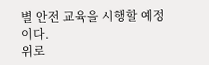별 안전 교육을 시행할 예정이다.
위로